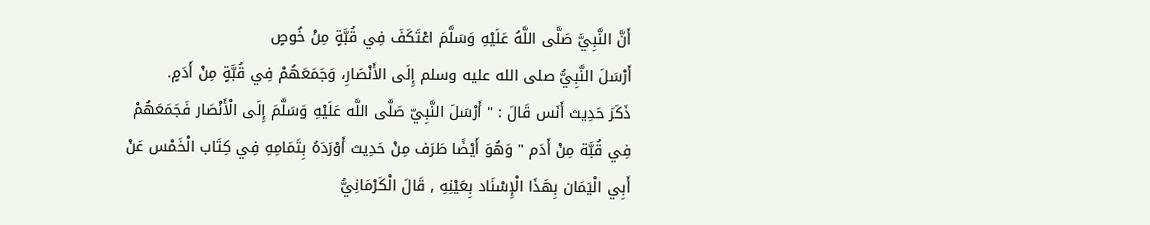أَنَّ النَّبِيَّ صَلَّى اللَّهُ عَلَيْهِ وَسَلَّمَ اعْتَكَفَ فِي قُبَّةٍ مِنْ خُوصٍ
أَرْسَلَ النَّبِيُّ صلى الله عليه وسلم إِلَى الأَنْصَارِ، وَجَمَعَهُمْ فِي قُبَّةٍ مِنْ أَدَمٍ.
ذَكَرَ حَدِيث أَنَس قَالَ : " أَرْسَلَ النَّبِيّ صَلَّى اللَّه عَلَيْهِ وَسَلَّمَ إِلَى الْأَنْصَار فَجَمَعَهُمْ فِي قُبَّة مِنْ أَدَم " وَهُوَ أَيْضًا طَرَف مِنْ حَدِيث أَوْرَدَهُ بِتَمَامِهِ فِي كِتَاب الْخَمْس عَنْ أَبِي الْيَمَان بِهَذَا الْإِسْنَاد بِعَيْنِهِ , قَالَ الْكَرْمَانِيُّ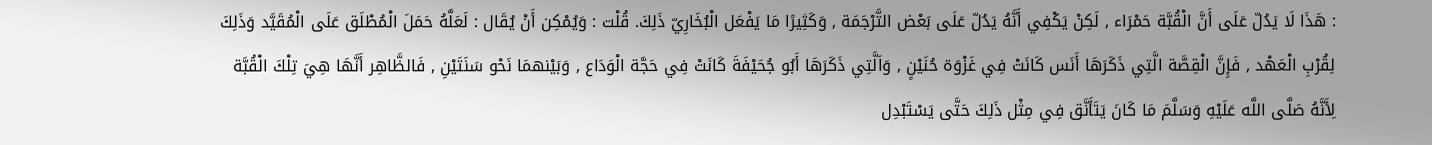: هَذَا لَا يَدُلّ عَلَى أَنَّ الْقُبَّة حَمْرَاء , لَكِنْ يَكْفِي أَنَّهُ يَدُلّ عَلَى بَعْض التَّرْجَمَة , وَكَثِيرًا مَا يَفْعَل الْبُخَارِيّ ذَلِكَ. قُلْت : وَيُمْكِن أَنْ يُقَال : لَعَلَّهُ حَمَلَ الْمُطْلَق عَلَى الْمُقَيَّد وَذَلِكَ لِقُرْبِ الْعَهْد , فَإِنَّ الْقِصَّة الَّتِي ذَكَرَهَا أَنَس كَانَتْ فِي غَزْوَة حُنَيْنٍ , وَاَلَّتِي ذَكَرَهَا أَبُو جُحَيْفَةَ كَانَتْ فِي حَجَّة الْوَدَاع , وَبَيْنهمَا نَحْو سَنَتَيْنِ , فَالظَّاهِر أَنَّهَا هِيَ تِلْكَ الْقُبَّة لِأَنَّهُ صَلَّى اللَّه عَلَيْهِ وَسَلَّمَ مَا كَانَ يَتَأَنَّق فِي مِثْل ذَلِكَ حَتَّى يَسْتَبْدِل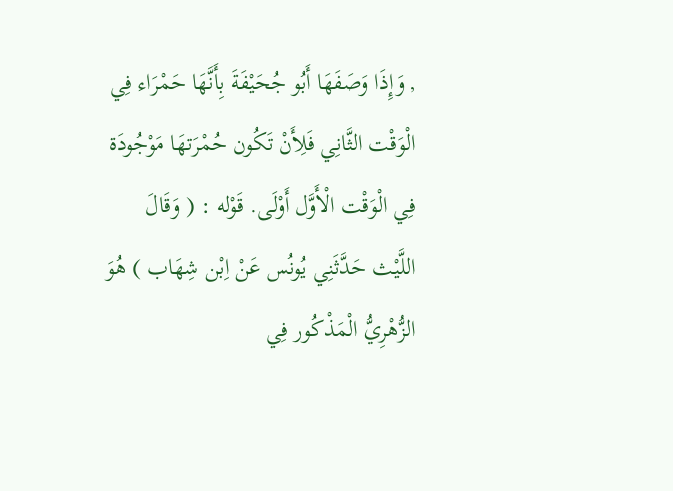, وَإِذَا وَصَفَهَا أَبُو جُحَيْفَةَ بِأَنَّهَا حَمْرَاء فِي الْوَقْت الثَّانِي فَلِأَنْ تَكُون حُمْرَتهَا مَوْجُودَة فِي الْوَقْت الْأَوَّل أَوْلَى. قَوْله : ( وَقَالَ اللَّيْث حَدَّثَنِي يُونُس عَنْ اِبْن شِهَاب ) هُوَ الزُّهْرِيُّ الْمَذْكُور فِي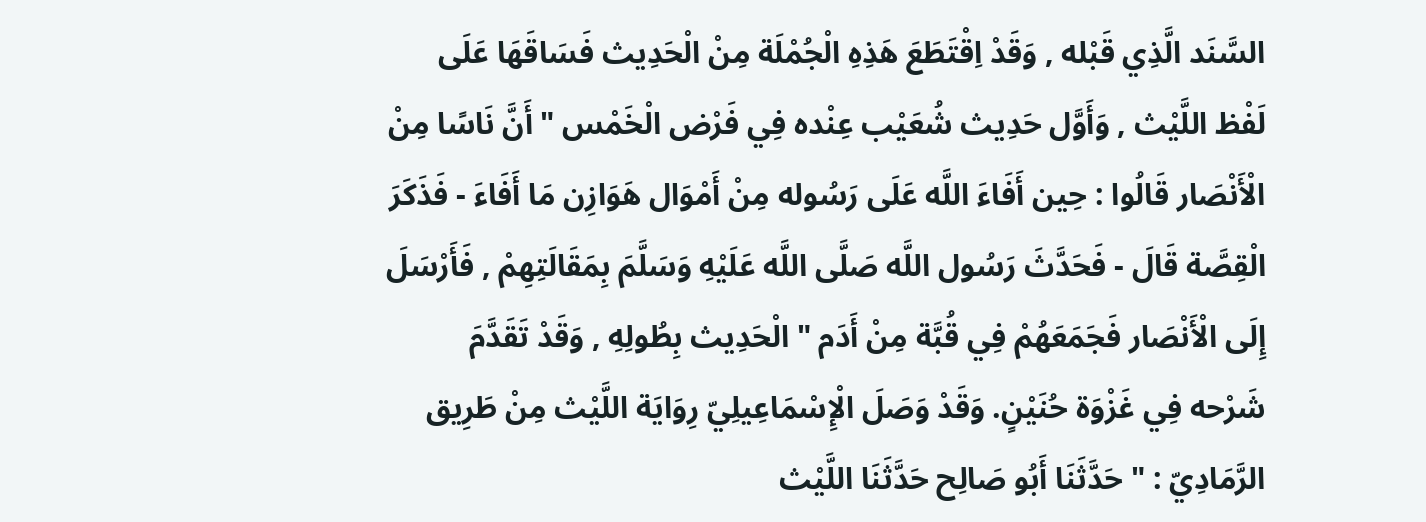السَّنَد الَّذِي قَبْله , وَقَدْ اِقْتَطَعَ هَذِهِ الْجُمْلَة مِنْ الْحَدِيث فَسَاقَهَا عَلَى لَفْظ اللَّيْث , وَأَوَّل حَدِيث شُعَيْب عِنْده فِي فَرْض الْخَمْس " أَنَّ نَاسًا مِنْ الْأَنْصَار قَالُوا : حِين أَفَاءَ اللَّه عَلَى رَسُوله مِنْ أَمْوَال هَوَازِن مَا أَفَاءَ - فَذَكَرَ الْقِصَّة قَالَ - فَحَدَّثَ رَسُول اللَّه صَلَّى اللَّه عَلَيْهِ وَسَلَّمَ بِمَقَالَتِهِمْ , فَأَرْسَلَ إِلَى الْأَنْصَار فَجَمَعَهُمْ فِي قُبَّة مِنْ أَدَم " الْحَدِيث بِطُولِهِ , وَقَدْ تَقَدَّمَ شَرْحه فِي غَزْوَة حُنَيْنٍ. وَقَدْ وَصَلَ الْإِسْمَاعِيلِيّ رِوَايَة اللَّيْث مِنْ طَرِيق الرَّمَادِيّ : " حَدَّثَنَا أَبُو صَالِح حَدَّثَنَا اللَّيْث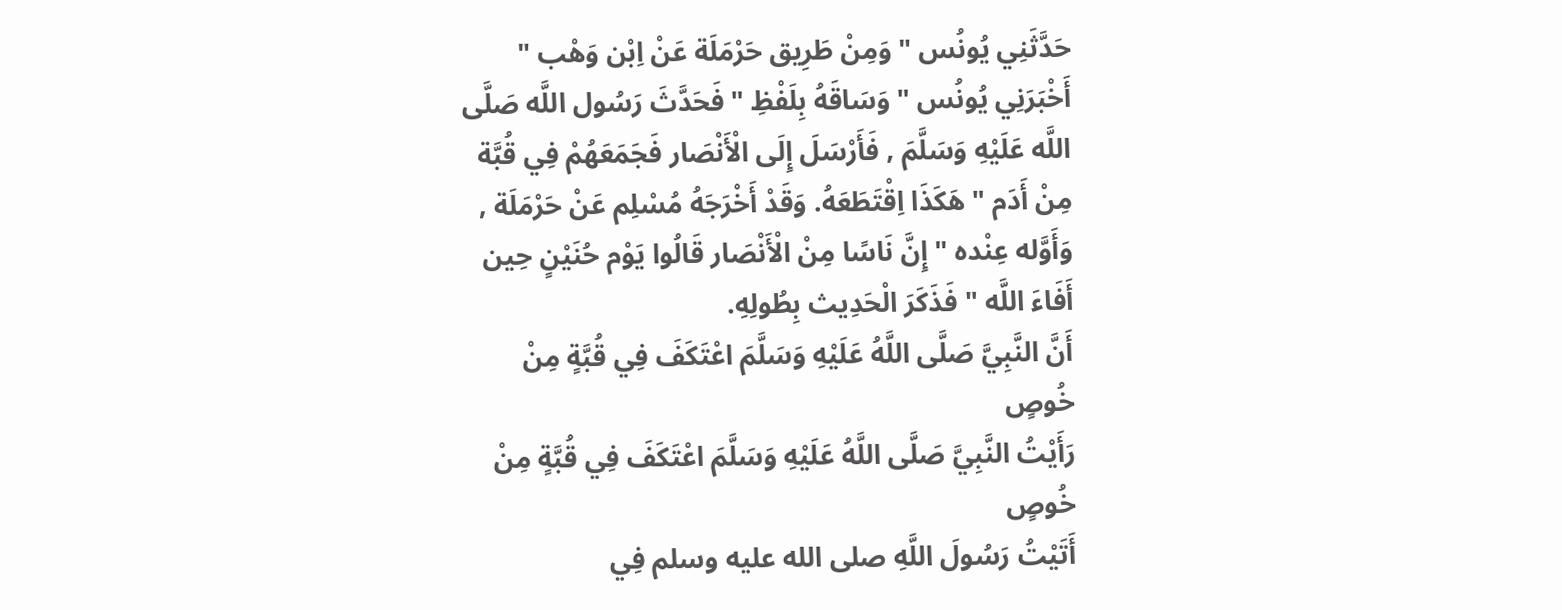حَدَّثَنِي يُونُس " وَمِنْ طَرِيق حَرْمَلَة عَنْ اِبْن وَهْب " أَخْبَرَنِي يُونُس " وَسَاقَهُ بِلَفْظِ " فَحَدَّثَ رَسُول اللَّه صَلَّى اللَّه عَلَيْهِ وَسَلَّمَ , فَأَرْسَلَ إِلَى الْأَنْصَار فَجَمَعَهُمْ فِي قُبَّة مِنْ أَدَم " هَكَذَا اِقْتَطَعَهُ. وَقَدْ أَخْرَجَهُ مُسْلِم عَنْ حَرْمَلَة , وَأَوَّله عِنْده " إِنَّ نَاسًا مِنْ الْأَنْصَار قَالُوا يَوْم حُنَيْنٍ حِين أَفَاءَ اللَّه " فَذَكَرَ الْحَدِيث بِطُولِهِ.
أَنَّ النَّبِيَّ صَلَّى اللَّهُ عَلَيْهِ وَسَلَّمَ اعْتَكَفَ فِي قُبَّةٍ مِنْ خُوصٍ
رَأَيْتُ النَّبِيَّ صَلَّى اللَّهُ عَلَيْهِ وَسَلَّمَ اعْتَكَفَ فِي قُبَّةٍ مِنْ خُوصٍ
أَتَيْتُ رَسُولَ اللَّهِ صلى الله عليه وسلم فِي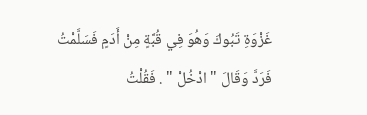غَزْوَةِ تَبُوكَ وَهُوَ فِي قُبَّةٍ مِنْ أَدَمٍ فَسَلَّمْتُ فَرَدَّ وَقَالَ " ادْخُلْ " . فَقُلْتُ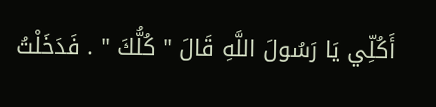أَكُلِّي يَا رَسُولَ اللَّهِ قَالَ " كُلُّكَ " . فَدَخَلْتُ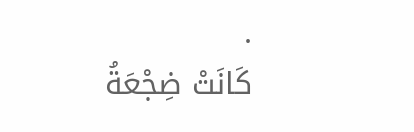.
كَانَتْ ضِجْعَةُ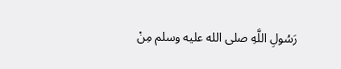رَسُولِ اللَّهِ صلى الله عليه وسلم مِنْ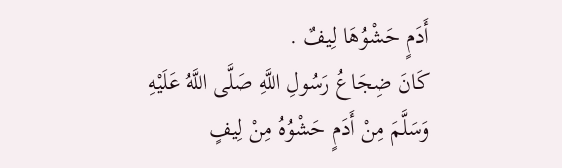أَدَمٍ حَشْوُهَا لِيفٌ .
كَانَ ضِجَاعُ رَسُولِ اللَّهِ صَلَّى اللَّهُ عَلَيْهِ وَسَلَّمَ مِنْ أَدَمٍ حَشْوُهُ مِنْ لِيفٍ